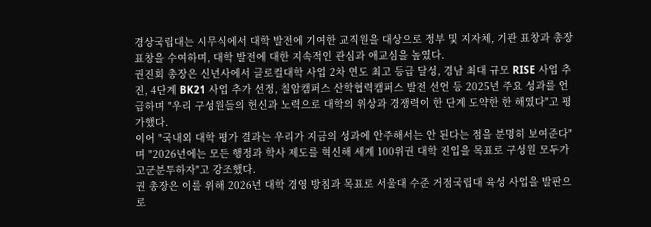경상국립대는 시무식에서 대학 발전에 기여한 교직원을 대상으로 정부 및 지자체, 기관 표창과 총장 표창을 수여하며, 대학 발전에 대한 지속적인 관심과 애교심을 높였다.
권진회 총장은 신년사에서 글로컬대학 사업 2차 연도 최고 등급 달성, 경남 최대 규모 RISE 사업 추진, 4단계 BK21 사업 추가 선정, 칠암캠퍼스 산학협력캠퍼스 발전 선언 등 2025년 주요 성과를 언급하며 "우리 구성원들의 헌신과 노력으로 대학의 위상과 경쟁력이 한 단계 도약한 한 해였다"고 평가했다.
이어 "국내외 대학 평가 결과는 우리가 지금의 성과에 안주해서는 안 된다는 점을 분명히 보여준다"며 "2026년에는 모든 행정과 학사 제도를 혁신해 세계 100위권 대학 진입을 목표로 구성원 모두가 고군분투하자"고 강조했다.
권 총장은 이를 위해 2026년 대학 경영 방침과 목표로 서울대 수준 거점국립대 육성 사업을 발판으로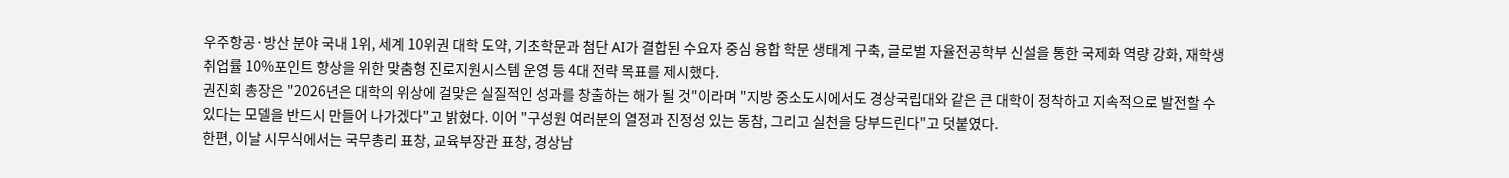우주항공·방산 분야 국내 1위, 세계 10위권 대학 도약, 기초학문과 첨단 AI가 결합된 수요자 중심 융합 학문 생태계 구축, 글로벌 자율전공학부 신설을 통한 국제화 역량 강화, 재학생 취업률 10%포인트 향상을 위한 맞춤형 진로지원시스템 운영 등 4대 전략 목표를 제시했다.
권진회 총장은 "2026년은 대학의 위상에 걸맞은 실질적인 성과를 창출하는 해가 될 것"이라며 "지방 중소도시에서도 경상국립대와 같은 큰 대학이 정착하고 지속적으로 발전할 수 있다는 모델을 반드시 만들어 나가겠다"고 밝혔다. 이어 "구성원 여러분의 열정과 진정성 있는 동참, 그리고 실천을 당부드린다"고 덧붙였다.
한편, 이날 시무식에서는 국무총리 표창, 교육부장관 표창, 경상남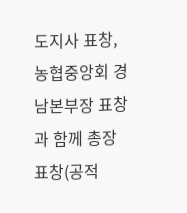도지사 표창, 농협중앙회 경남본부장 표창과 함께 총장 표창(공적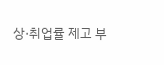상·취업률 제고 부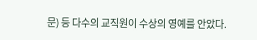문) 등 다수의 교직원이 수상의 영예를 안았다.